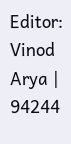Editor: Vinod Arya | 94244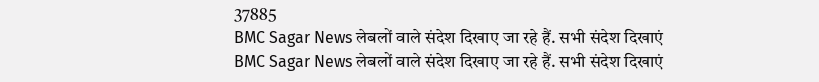37885
BMC Sagar News लेबलों वाले संदेश दिखाए जा रहे हैं. सभी संदेश दिखाएं
BMC Sagar News लेबलों वाले संदेश दिखाए जा रहे हैं. सभी संदेश दिखाएं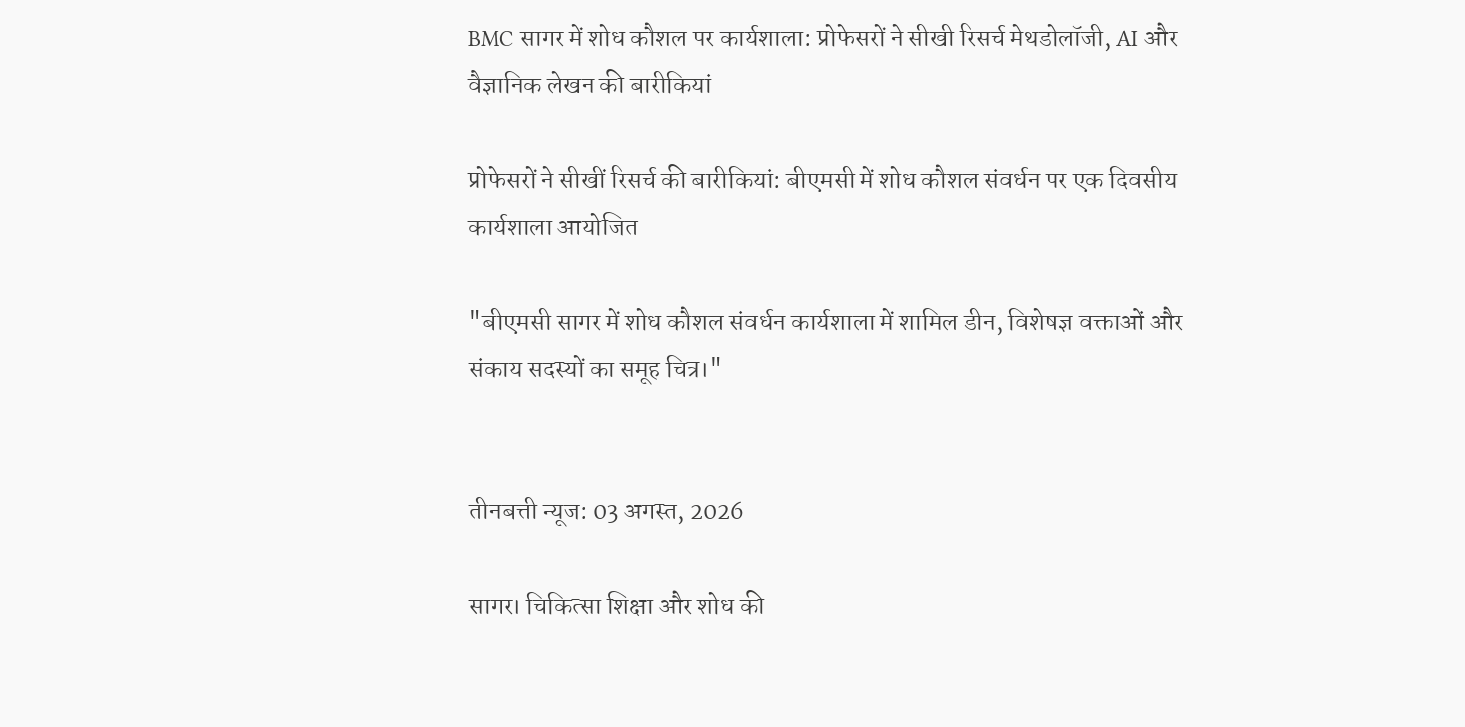BMC सागर में शोध कौशल पर कार्यशाला: प्रोफेसरों ने सीखी रिसर्च मेथडोलॉजी, AI और वैज्ञानिक लेखन की बारीकियां

प्रोफेसरों ने सीखीं रिसर्च की बारीकियां: बीएमसी में शोध कौशल संवर्धन पर एक दिवसीय कार्यशाला आयोजित

"बीएमसी सागर में शोध कौशल संवर्धन कार्यशाला में शामिल डीन, विशेषज्ञ वक्ताओं और संकाय सदस्यों का समूह चित्र।"


तीनबत्ती न्यूज: 03 अगस्त, 2026

सागर। चिकित्सा शिक्षा और शोध की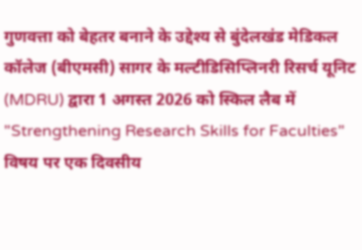गुणवत्ता को बेहतर बनाने के उद्देश्य से बुंदेलखंड मेडिकल कॉलेज (बीएमसी) सागर के मल्टीडिसिप्लिनरी रिसर्च यूनिट (MDRU) द्वारा 1 अगस्त 2026 को स्किल लैब में "Strengthening Research Skills for Faculties" विषय पर एक दिवसीय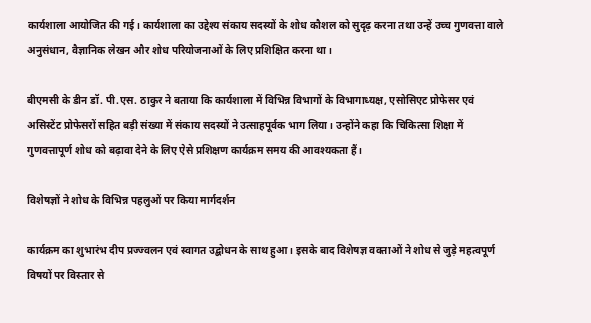कार्यशाला आयोजित की गई। कार्यशाला का उद्देश्य संकाय सदस्यों के शोध कौशल को सुदृढ़ करना तथा उन्हें उच्च गुणवत्ता वाले अनुसंधान, वैज्ञानिक लेखन और शोध परियोजनाओं के लिए प्रशिक्षित करना था।

बीएमसी के डीन डॉ. पी.एस. ठाकुर ने बताया कि कार्यशाला में विभिन्न विभागों के विभागाध्यक्ष, एसोसिएट प्रोफेसर एवं असिस्टेंट प्रोफेसरों सहित बड़ी संख्या में संकाय सदस्यों ने उत्साहपूर्वक भाग लिया। उन्होंने कहा कि चिकित्सा शिक्षा में गुणवत्तापूर्ण शोध को बढ़ावा देने के लिए ऐसे प्रशिक्षण कार्यक्रम समय की आवश्यकता हैं।

विशेषज्ञों ने शोध के विभिन्न पहलुओं पर किया मार्गदर्शन

कार्यक्रम का शुभारंभ दीप प्रज्ज्वलन एवं स्वागत उद्बोधन के साथ हुआ। इसके बाद विशेषज्ञ वक्ताओं ने शोध से जुड़े महत्वपूर्ण विषयों पर विस्तार से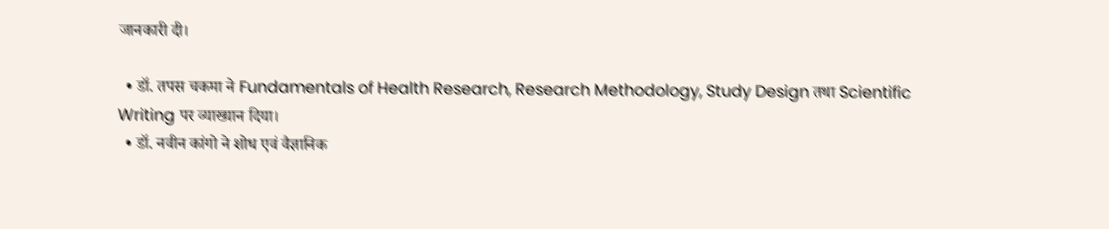जानकारी दी।

  • डॉ. तपस चकमा ने Fundamentals of Health Research, Research Methodology, Study Design तथा Scientific Writing पर व्याख्यान दिया।
  • डॉ. नवीन कांगो ने शोध एवं वैज्ञानिक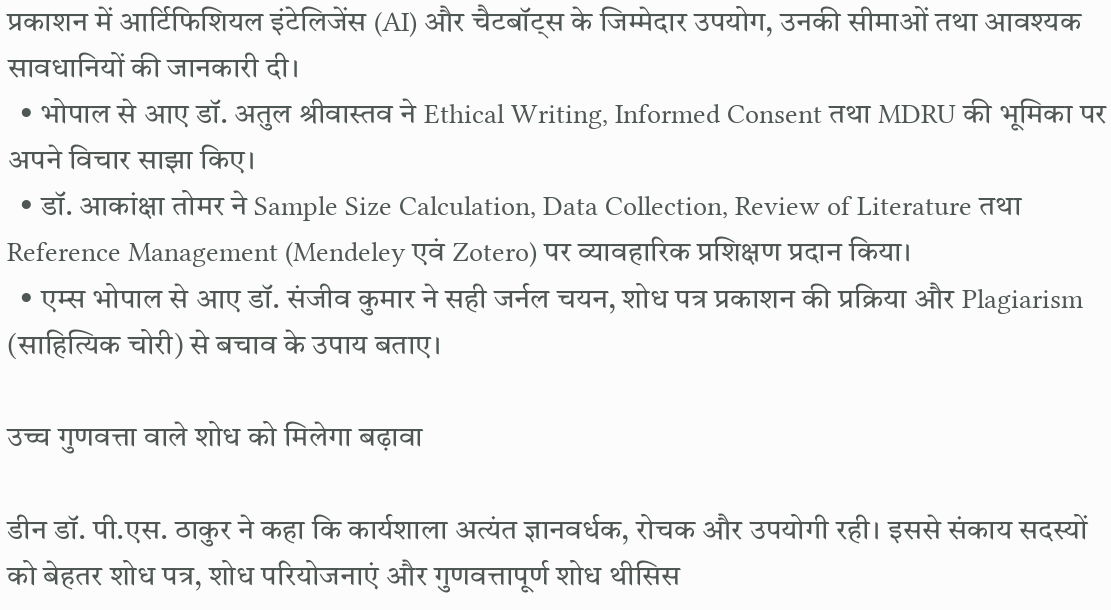प्रकाशन में आर्टिफिशियल इंटेलिजेंस (AI) और चैटबॉट्स के जिम्मेदार उपयोग, उनकी सीमाओं तथा आवश्यक सावधानियों की जानकारी दी।
  • भोपाल से आए डॉ. अतुल श्रीवास्तव ने Ethical Writing, Informed Consent तथा MDRU की भूमिका पर अपने विचार साझा किए।
  • डॉ. आकांक्षा तोमर ने Sample Size Calculation, Data Collection, Review of Literature तथा Reference Management (Mendeley एवं Zotero) पर व्यावहारिक प्रशिक्षण प्रदान किया।
  • एम्स भोपाल से आए डॉ. संजीव कुमार ने सही जर्नल चयन, शोध पत्र प्रकाशन की प्रक्रिया और Plagiarism (साहित्यिक चोरी) से बचाव के उपाय बताए।

उच्च गुणवत्ता वाले शोध को मिलेगा बढ़ावा

डीन डॉ. पी.एस. ठाकुर ने कहा कि कार्यशाला अत्यंत ज्ञानवर्धक, रोचक और उपयोगी रही। इससे संकाय सदस्यों को बेहतर शोध पत्र, शोध परियोजनाएं और गुणवत्तापूर्ण शोध थीसिस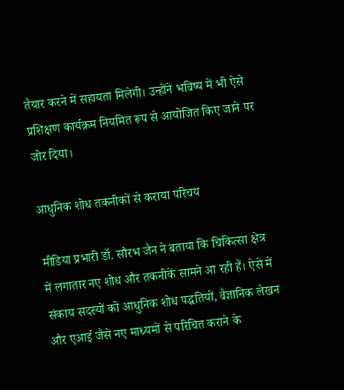तैयार करने में सहायता मिलेगी। उन्होंने भविष्य में भी ऐसे प्रशिक्षण कार्यक्रम नियमित रूप से आयोजित किए जाने पर जोर दिया।

आधुनिक शोध तकनीकों से कराया परिचय

मीडिया प्रभारी डॉ. सौरभ जैन ने बताया कि चिकित्सा क्षेत्र में लगातार नए शोध और तकनीकें सामने आ रही हैं। ऐसे में संकाय सदस्यों को आधुनिक शोध पद्धतियों, वैज्ञानिक लेखन और एआई जैसे नए माध्यमों से परिचित कराने के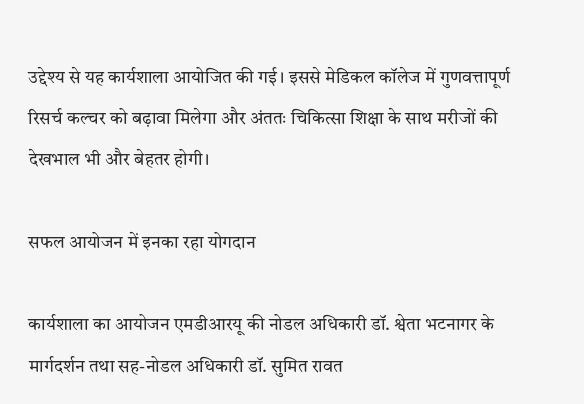उद्देश्य से यह कार्यशाला आयोजित की गई। इससे मेडिकल कॉलेज में गुणवत्तापूर्ण रिसर्च कल्चर को बढ़ावा मिलेगा और अंततः चिकित्सा शिक्षा के साथ मरीजों की देखभाल भी और बेहतर होगी।

सफल आयोजन में इनका रहा योगदान

कार्यशाला का आयोजन एमडीआरयू की नोडल अधिकारी डॉ. श्वेता भटनागर के मार्गदर्शन तथा सह-नोडल अधिकारी डॉ. सुमित रावत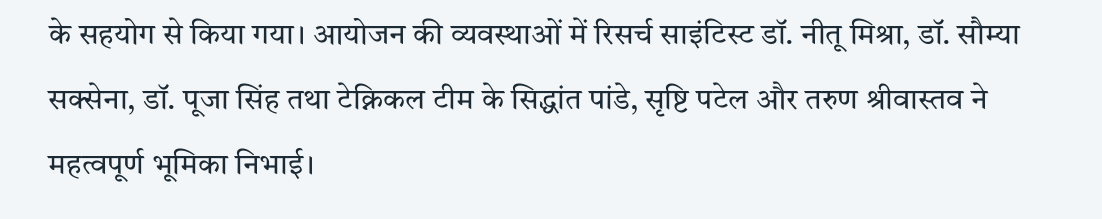के सहयोग से किया गया। आयोजन की व्यवस्थाओं में रिसर्च साइंटिस्ट डॉ. नीतू मिश्रा, डॉ. सौम्या सक्सेना, डॉ. पूजा सिंह तथा टेक्निकल टीम के सिद्धांत पांडे, सृष्टि पटेल और तरुण श्रीवास्तव ने महत्वपूर्ण भूमिका निभाई।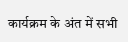कार्यक्रम के अंत में सभी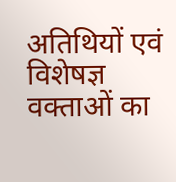अतिथियों एवं विशेषज्ञ वक्ताओं का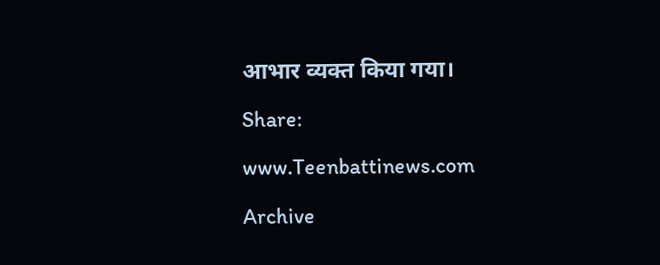आभार व्यक्त किया गया।

Share:

www.Teenbattinews.com

Archive